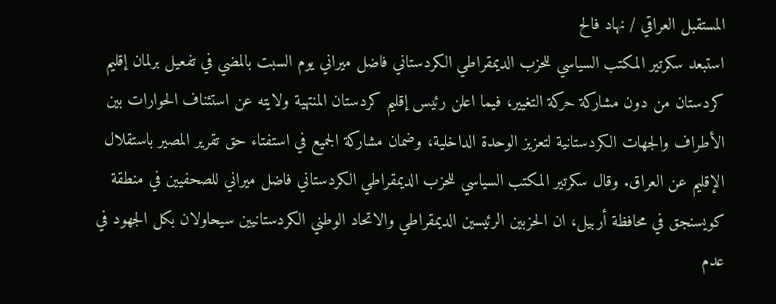المستقبل العراقي / نهاد فالح
استبعد سكرتير المكتب السياسي للحزب الديمقراطي الكردستاني فاضل ميراني يوم السبت بالمضي في تفعيل برلمان إقليم كردستان من دون مشاركة حركة التغيير، فيما اعلن رئيس إقليم كردستان المنتهية ولايته عن استئناف الحوارات بين الأطراف والجهات الكردستانية لتعزيز الوحدة الداخلية، وضمان مشاركة الجميع في استفتاء حق تقرير المصير باستقلال الإقليم عن العراق. وقال سكرتير المكتب السياسي للحزب الديمقراطي الكردستاني فاضل ميراني للصحفيين في منطقة كويسنجق في محافظة أربيل، ان الحزبين الرئيسين الديمقراطي والاتحاد الوطني الكردستانيين سيحاولان بكل الجهود في عدم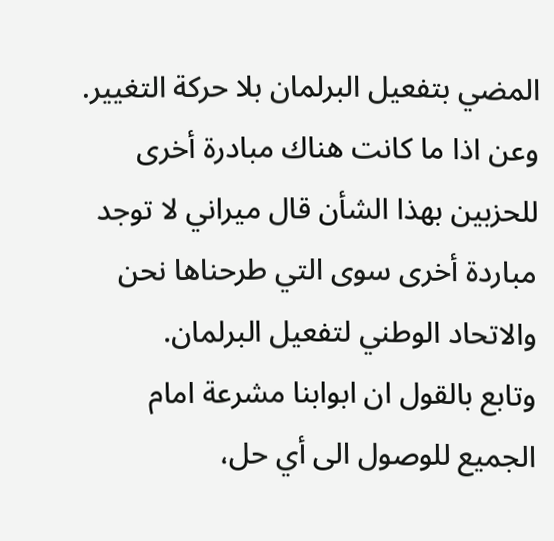المضي بتفعيل البرلمان بلا حركة التغيير.
وعن اذا ما كانت هناك مبادرة أخرى للحزبين بهذا الشأن قال ميراني لا توجد مباردة أخرى سوى التي طرحناها نحن والاتحاد الوطني لتفعيل البرلمان.
وتابع بالقول ان ابوابنا مشرعة امام الجميع للوصول الى أي حل،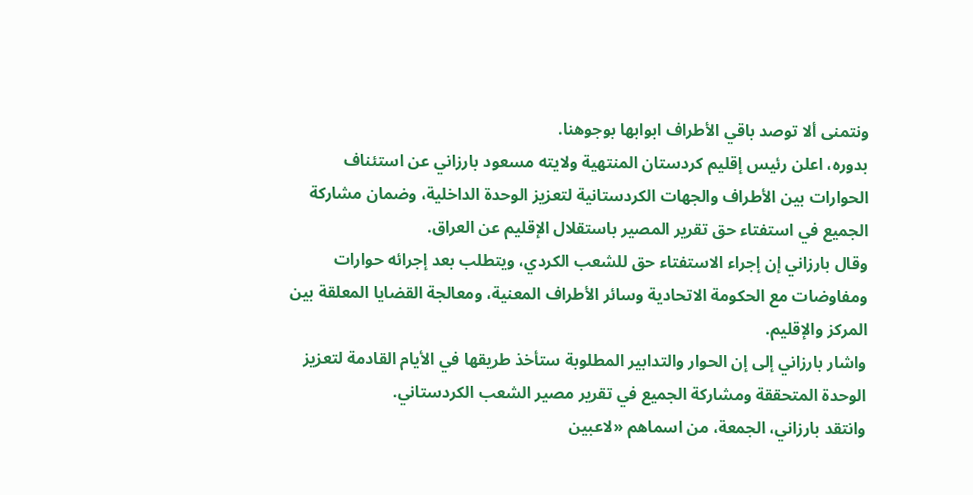ونتمنى ألا توصد باقي الأطراف ابوابها بوجوهنا.
بدوره، اعلن رئيس إقليم كردستان المنتهية ولايته مسعود بارزاني عن استئناف الحوارات بين الأطراف والجهات الكردستانية لتعزيز الوحدة الداخلية، وضمان مشاركة الجميع في استفتاء حق تقرير المصير باستقلال الإقليم عن العراق.
وقال بارزاني إن إجراء الاستفتاء حق للشعب الكردي، ويتطلب بعد إجرائه حوارات ومفاوضات مع الحكومة الاتحادية وسائر الأطراف المعنية، ومعالجة القضايا المعلقة بين المركز والإقليم.
واشار بارزاني إلى إن الحوار والتدابير المطلوبة ستأخذ طريقها في الأيام القادمة لتعزيز الوحدة المتحققة ومشاركة الجميع في تقرير مصير الشعب الكردستاني.
وانتقد بارزاني، الجمعة، من اسماهم «لاعبين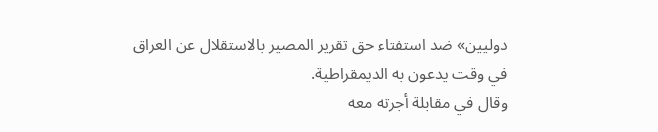دوليين» ضد استفتاء حق تقرير المصير بالاستقلال عن العراق في وقت يدعون به الديمقراطية.
وقال في مقابلة أجرته معه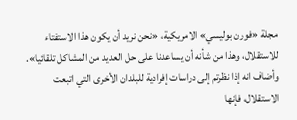مجلة «فورن بوليسي» الامريكية، «نحن نريد أن يكون هذا الاستفتاء للاستقلال، وهذا من شأنه أن يساعدنا على حل العديد من المشاكل تلقائيا».
وأضاف انه إذا نظرتم إلى دراسات إفرادية للبلدان الأخرى التي اتبعت الاستقلال، فإنها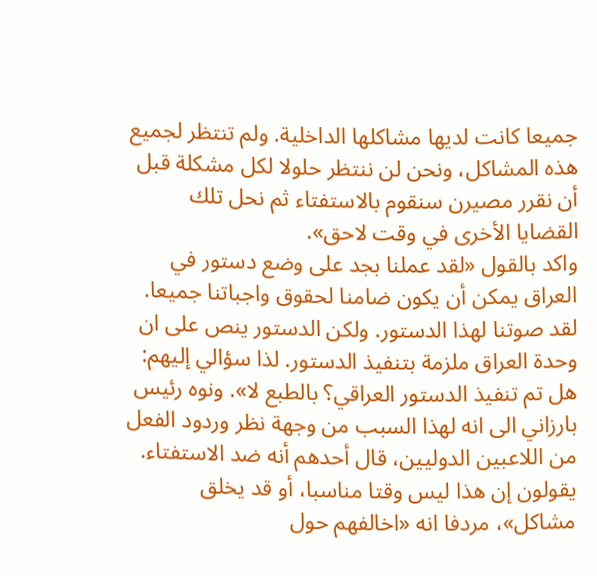جميعا كانت لديها مشاكلها الداخلية. ولم تنتظر لجميع هذه المشاكل، ونحن لن ننتظر حلولا لكل مشكلة قبل أن نقرر مصيرن سنقوم بالاستفتاء ثم نحل تلك القضايا الأخرى في وقت لاحق».
واكد بالقول «لقد عملنا بجد على وضع دستور في العراق يمكن أن يكون ضامنا لحقوق واجباتنا جميعا. لقد صوتنا لهذا الدستور. ولكن الدستور ينص على ان وحدة العراق ملزمة بتنفيذ الدستور. لذا سؤالي إليهم: هل تم تنفيذ الدستور العراقي؟ بالطبع لا». ونوه رئيس بارزاني الى انه لهذا السبب من وجهة نظر وردود الفعل من اللاعبين الدوليين، قال أحدهم أنه ضد الاستفتاء. يقولون إن هذا ليس وقتا مناسبا، أو قد يخلق مشاكل»، مردفا انه «اخالفهم حول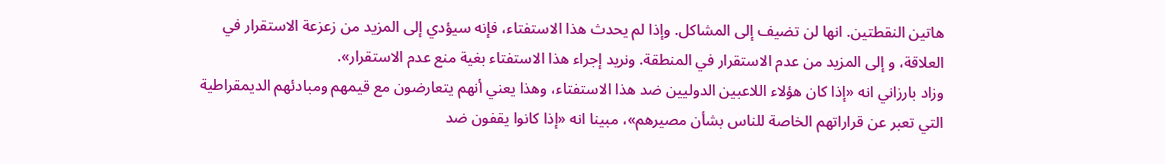هاتين النقطتين. انها لن تضيف إلى المشاكل. وإذا لم يحدث هذا الاستفتاء، فإنه سيؤدي إلى المزيد من زعزعة الاستقرار في العلاقة، و إلى المزيد من عدم الاستقرار في المنطقة. ونريد إجراء هذا الاستفتاء بغية منع عدم الاستقرار».
وزاد بارزاني انه «إذا كان هؤلاء اللاعبين الدوليين ضد هذا الاستفتاء، وهذا يعني أنهم يتعارضون مع قيمهم ومبادئهم الديمقراطية التي تعبر عن قراراتهم الخاصة للناس بشأن مصيرهم»، مبينا انه «إذا كانوا يقفون ضد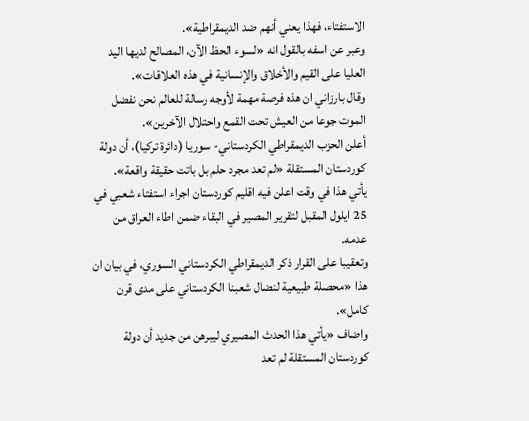الاستفتاء، فهذا يعني أنهم ضد الديمقراطية».
وعبر عن اسفه بالقول انه «لسوء الحظ الآن، المصالح لديها اليد العليا على القيم والأخلاق والإنسانية في هذه العلاقات».
وقال بارزاني ان هذه فرصة مهمة لأوجه رسالة للعالم نحن نفضل الموت جوعا من العيش تحت القمع واحتلال الآخرين».
أعلن الحزب الديمقراطي الكردستاني- سوريا (دائرة تركيا)، أن دولة كوردستان المستقلة «لم تعد مجرد حلم بل باتت حقيقة واقعة».
يأتي هذا في وقت اعلن فيه اقليم كوردستان اجراء استفتاء شعبي في 25 ايلول المقبل لتقرير المصير في البقاء ضمن اطاء العراق من عدمه.
وتعقيبا على القرار ذكر الديمقراطي الكردستاني السوري، في بيان ان هذا «محصلة طبيعية لنضال شعبنا الكردستاني على مدى قرن كامل».
واضاف «يأتي هذا الحدث المصيري ليبرهن من جديد أن دولة كوردستان المستقلة لم تعد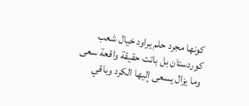كونها مجرد حلم يراود خيال شعب كوردستان بل باتت حقيقة واقعة سعى وما يزال يسعى إليها الكرد وباقي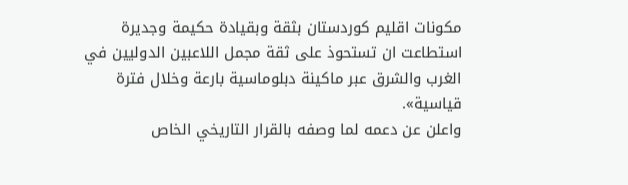مكونات اقليم كوردستان بثقة وبقيادة حكيمة وجديرة استطاعت ان تستحوذ على ثقة مجمل اللاعبين الدوليين في الغرب والشرق عبر ماكينة دبلوماسية بارعة وخلال فترة قياسية».
واعلن عن دعمه لما وصفه بالقرار التاريخي الخاص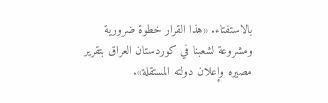بالاستفتاء. «هذا القرار خطوة ضرورية ومشروعة لشعبنا في كوردستان العراق بتقرير مصيره وإعلان دولته المستقلة».